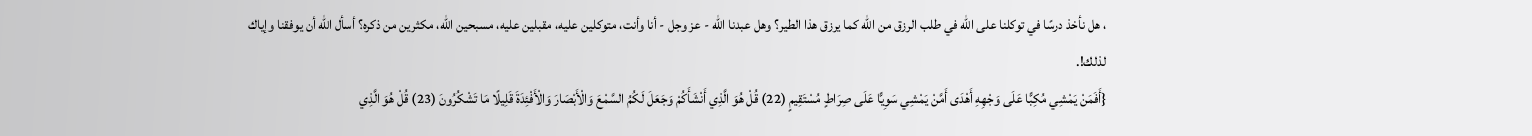، هل نأخذ درسًا في توكلنا على الله في طلب الرزق من الله كما يرزق هذا الطير؟ وهل عبدنا الله - عز وجل - أنا وأنت، متوكلين عليه، مقبلين عليه، مسبحين الله، مكثرين من ذكره؟ أسأل الله أن يوفقنا وإياك لذلك!.
{أَفَمَنْ يَمْشِي مُكِبًّا عَلَى وَجْهِهِ أَهْدَى أَمَّنْ يَمْشِي سَوِيًّا عَلَى صِرَاطٍ مُسْتَقِيمٍ (22) قُلْ هُوَ الَّذِي أَنْشَأَكُمْ وَجَعَلَ لَكُمُ السَّمْعَ وَالْأَبْصَارَ وَالْأَفْئِدَةَ قَلِيلًا مَا تَشْكُرُونَ (23) قُلْ هُوَ الَّذِي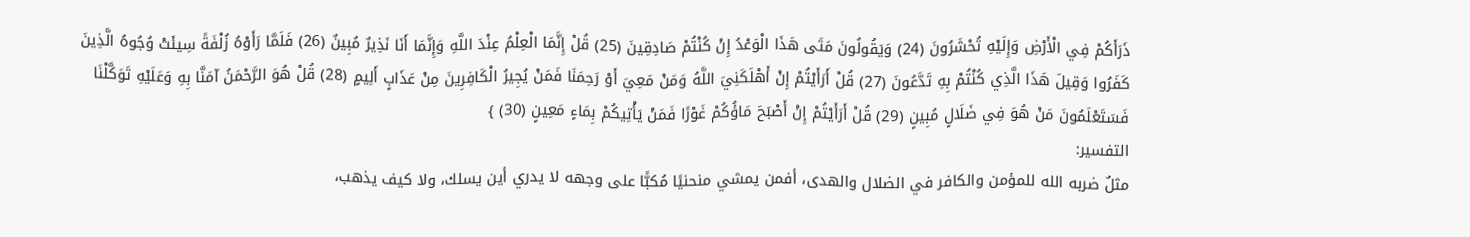ذَرَأَكُمْ فِي الْأَرْضِ وَإِلَيْهِ تُحْشَرُونَ (24) وَيَقُولُونَ مَتَى هَذَا الْوَعْدُ إِنْ كُنْتُمْ صَادِقِينَ (25) قُلْ إِنَّمَا الْعِلْمُ عِنْدَ اللَّهِ وَإِنَّمَا أَنَا نَذِيرٌ مُبِينٌ (26) فَلَمَّا رَأَوْهُ زُلْفَةً سِيئَتْ وُجُوهُ الَّذِينَ كَفَرُوا وَقِيلَ هَذَا الَّذِي كُنْتُمْ بِهِ تَدَّعُونَ (27) قُلْ أَرَأَيْتُمْ إِنْ أَهْلَكَنِيَ اللَّهُ وَمَنْ مَعِيَ أَوْ رَحِمَنَا فَمَنْ يُجِيرُ الْكَافِرِينَ مِنْ عَذَابٍ أَلِيمٍ (28) قُلْ هُوَ الرَّحْمَنُ آمَنَّا بِهِ وَعَلَيْهِ تَوَكَّلْنَا فَسَتَعْلَمُونَ مَنْ هُوَ فِي ضَلَالٍ مُبِينٍ (29) قُلْ أَرَأَيْتُمْ إِنْ أَصْبَحَ مَاؤُكُمْ غَوْرًا فَمَنْ يَأْتِيكُمْ بِمَاءٍ مَعِينٍ (30) }
التفسير:
مثلٌ ضربه الله للمؤمن والكافر في الضلال والهدى، أفمن يمشي منحنيًا مُكبًّا على وجهه لا يدري أين يسلك، ولا كيف يذهب،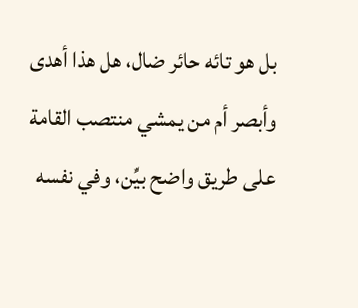بل هو تائه حائر ضال، هل هذا أهدى وأبصر أم من يمشي منتصب القامة على طريق واضح بيِّن، وفي نفسه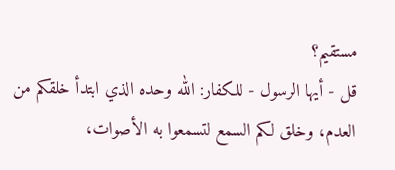مستقيم؟
قل - أيها الرسول - للكفار: الله وحده الذي ابتدأ خلقكم من العدم، وخلق لكم السمع لتسمعوا به الأصوات،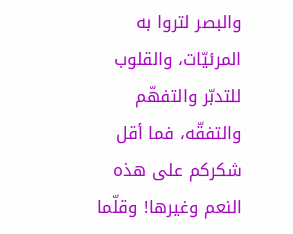والبصر لتروا به المرئيّات، والقلوب للتدبّر والتفهّم والتفقّه، فما أقل شكركم على هذه النعم وغيرها! وقلّما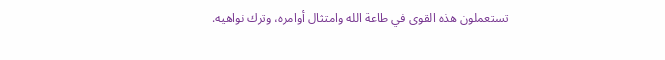تستعملون هذه القوى في طاعة الله وامتثال أوامره، وترك نواهيه.